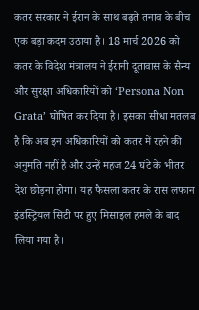कतर सरकार ने ईरान के साथ बढ़ते तनाव के बीच एक बड़ा कदम उठाया है। 18 मार्च 2026 को कतर के विदेश मंत्रालय ने ईरानी दूतावास के सैन्य और सुरक्षा अधिकारियों को ‘Persona Non Grata’ घोषित कर दिया है। इसका सीधा मतलब है कि अब इन अधिकारियों को कतर में रहने की अनुमति नहीं है और उन्हें महज 24 घंटे के भीतर देश छोड़ना होगा। यह फैसला कतर के रास लफान इंडस्ट्रियल सिटी पर हुए मिसाइल हमले के बाद लिया गया है।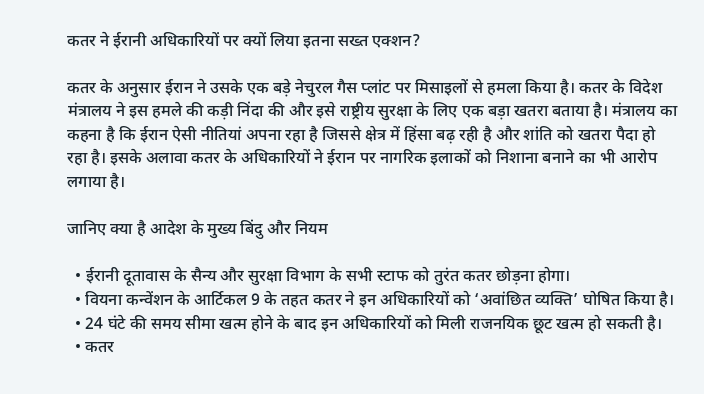कतर ने ईरानी अधिकारियों पर क्यों लिया इतना सख्त एक्शन?

कतर के अनुसार ईरान ने उसके एक बड़े नेचुरल गैस प्लांट पर मिसाइलों से हमला किया है। कतर के विदेश मंत्रालय ने इस हमले की कड़ी निंदा की और इसे राष्ट्रीय सुरक्षा के लिए एक बड़ा खतरा बताया है। मंत्रालय का कहना है कि ईरान ऐसी नीतियां अपना रहा है जिससे क्षेत्र में हिंसा बढ़ रही है और शांति को खतरा पैदा हो रहा है। इसके अलावा कतर के अधिकारियों ने ईरान पर नागरिक इलाकों को निशाना बनाने का भी आरोप लगाया है।

जानिए क्या है आदेश के मुख्य बिंदु और नियम

  • ईरानी दूतावास के सैन्य और सुरक्षा विभाग के सभी स्टाफ को तुरंत कतर छोड़ना होगा।
  • वियना कन्वेंशन के आर्टिकल 9 के तहत कतर ने इन अधिकारियों को ‘अवांछित व्यक्ति’ घोषित किया है।
  • 24 घंटे की समय सीमा खत्म होने के बाद इन अधिकारियों को मिली राजनयिक छूट खत्म हो सकती है।
  • कतर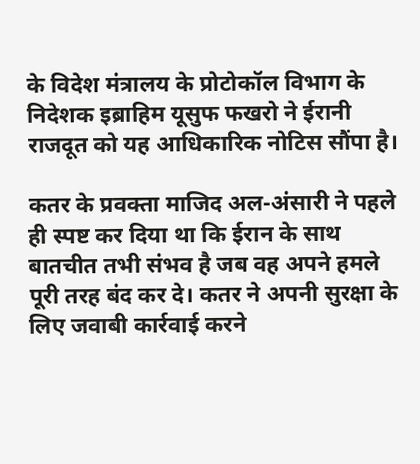के विदेश मंत्रालय के प्रोटोकॉल विभाग के निदेशक इब्राहिम यूसुफ फखरो ने ईरानी राजदूत को यह आधिकारिक नोटिस सौंपा है।

कतर के प्रवक्ता माजिद अल-अंसारी ने पहले ही स्पष्ट कर दिया था कि ईरान के साथ बातचीत तभी संभव है जब वह अपने हमले पूरी तरह बंद कर दे। कतर ने अपनी सुरक्षा के लिए जवाबी कार्रवाई करने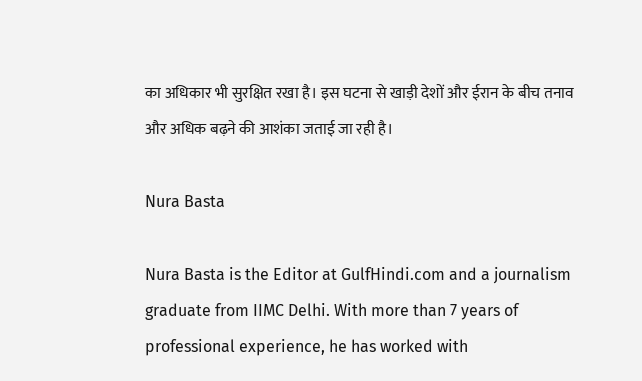का अधिकार भी सुरक्षित रखा है। इस घटना से खाड़ी देशों और ईरान के बीच तनाव और अधिक बढ़ने की आशंका जताई जा रही है।

Nura Basta

Nura Basta is the Editor at GulfHindi.com and a journalism graduate from IIMC Delhi. With more than 7 years of professional experience, he has worked with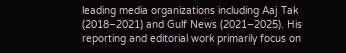leading media organizations including Aaj Tak (2018–2021) and Gulf News (2021–2025). His reporting and editorial work primarily focus on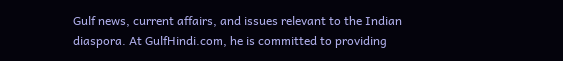Gulf news, current affairs, and issues relevant to the Indian diaspora. At GulfHindi.com, he is committed to providing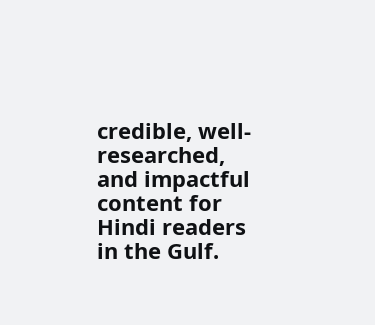credible, well-researched, and impactful content for Hindi readers in the Gulf.